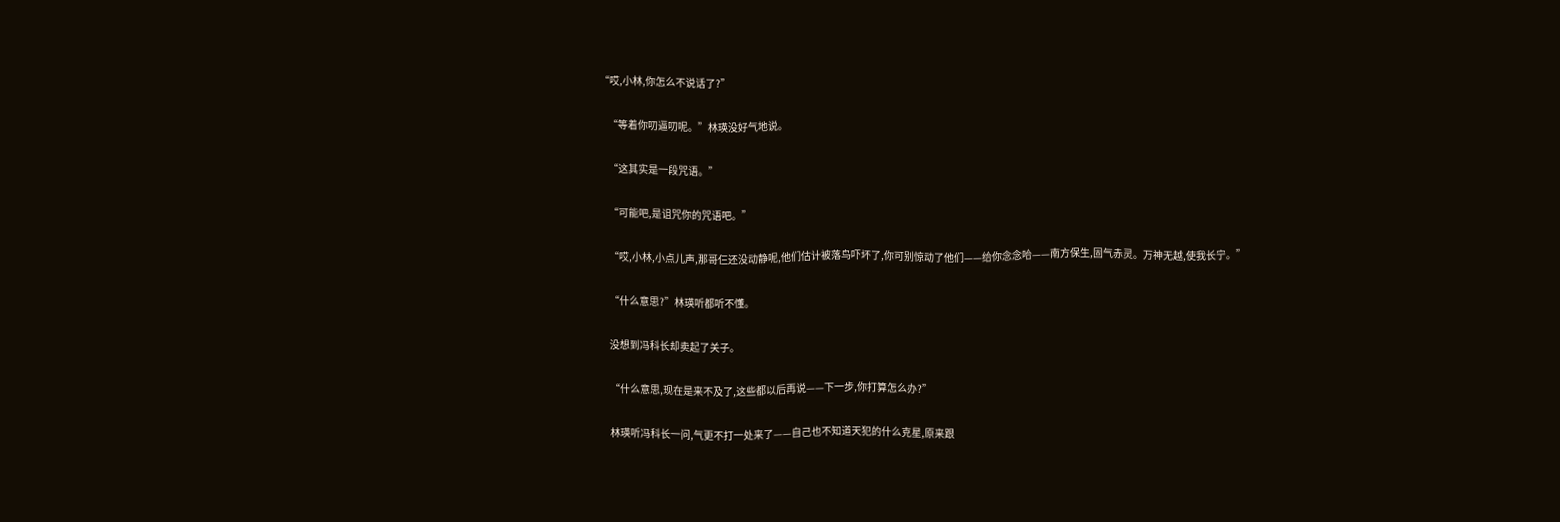“哎,小林,你怎么不说话了?”

    “等着你叨逼叨呢。”林瑛没好气地说。

    “这其实是一段咒语。”

    “可能吧,是诅咒你的咒语吧。”

    “哎,小林,小点儿声,那哥仨还没动静呢,他们估计被落鸟吓坏了,你可别惊动了他们——给你念念哈——南方保生,固气赤灵。万神无越,使我长宁。”

    “什么意思?”林瑛听都听不懂。

    没想到冯科长却卖起了关子。

    “什么意思,现在是来不及了,这些都以后再说——下一步,你打算怎么办?”

    林瑛听冯科长一问,气更不打一处来了——自己也不知道天犯的什么克星,原来跟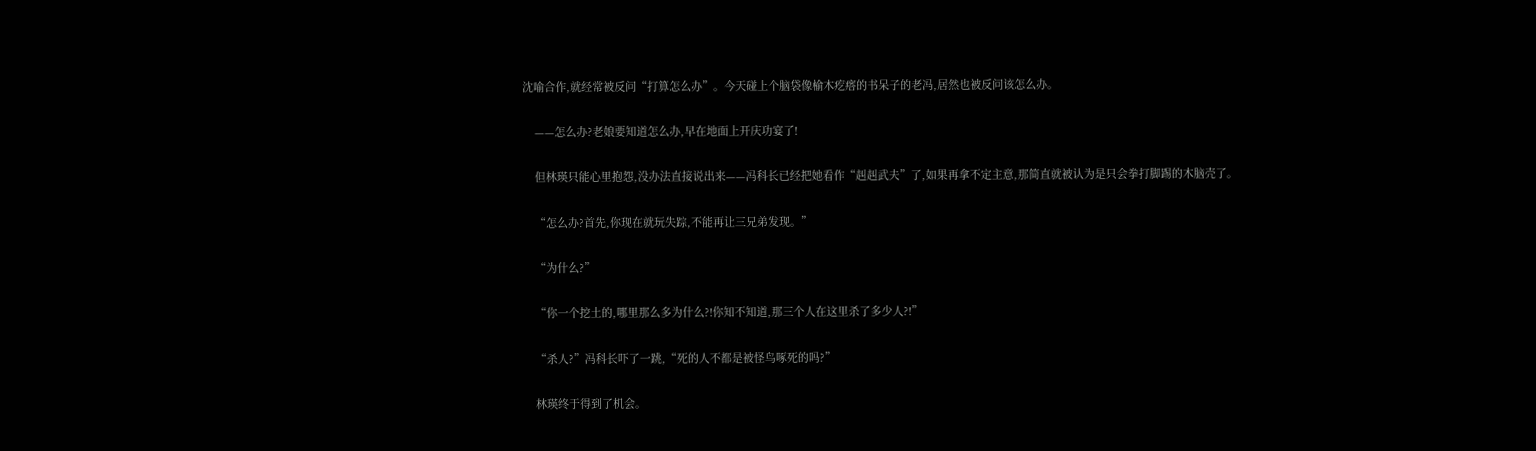沈喻合作,就经常被反问“打算怎么办”。今天碰上个脑袋像榆木疙瘩的书呆子的老冯,居然也被反问该怎么办。

    ——怎么办?老娘要知道怎么办,早在地面上开庆功宴了!

    但林瑛只能心里抱怨,没办法直接说出来——冯科长已经把她看作“赳赳武夫”了,如果再拿不定主意,那简直就被认为是只会拳打脚踢的木脑壳了。

    “怎么办?首先,你现在就玩失踪,不能再让三兄弟发现。”

    “为什么?”

    “你一个挖土的,哪里那么多为什么?!你知不知道,那三个人在这里杀了多少人?!”

    “杀人?”冯科长吓了一跳,“死的人不都是被怪鸟啄死的吗?”

    林瑛终于得到了机会。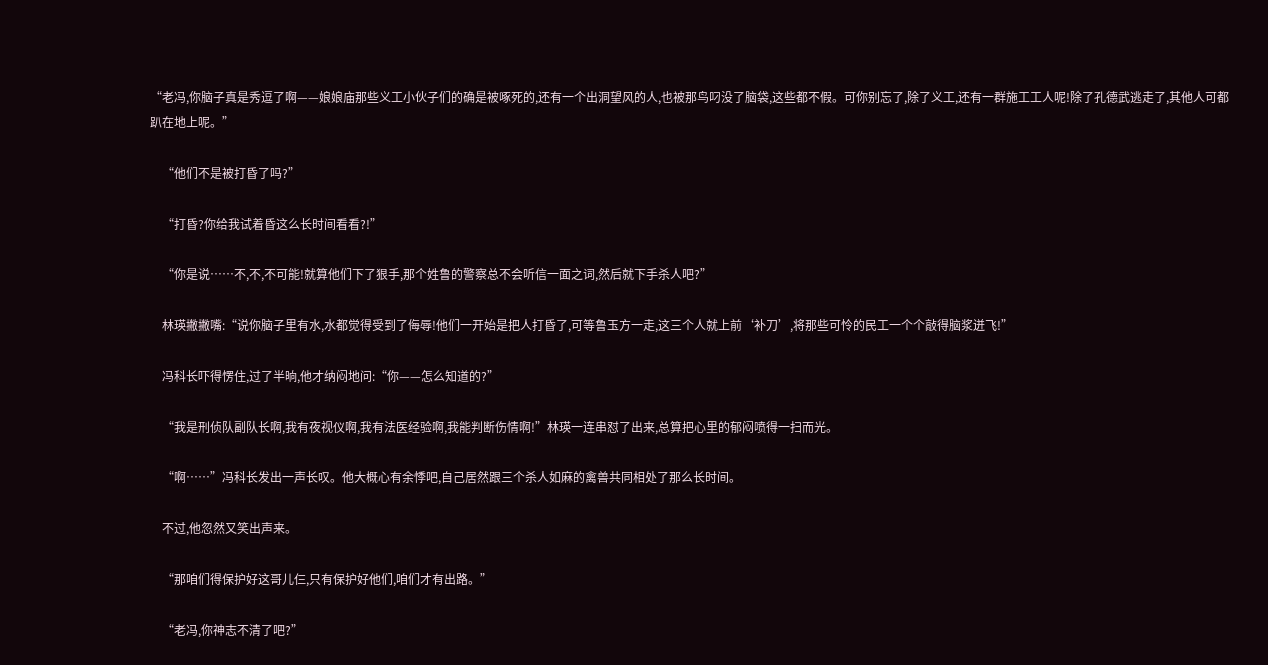“老冯,你脑子真是秀逗了啊——娘娘庙那些义工小伙子们的确是被啄死的,还有一个出洞望风的人,也被那鸟叼没了脑袋,这些都不假。可你别忘了,除了义工,还有一群施工工人呢!除了孔德武逃走了,其他人可都趴在地上呢。”

    “他们不是被打昏了吗?”

    “打昏?你给我试着昏这么长时间看看?!”

    “你是说……不,不,不可能!就算他们下了狠手,那个姓鲁的警察总不会听信一面之词,然后就下手杀人吧?”

    林瑛撇撇嘴:“说你脑子里有水,水都觉得受到了侮辱!他们一开始是把人打昏了,可等鲁玉方一走,这三个人就上前‘补刀’,将那些可怜的民工一个个敲得脑浆迸飞!”

    冯科长吓得愣住,过了半晌,他才纳闷地问:“你——怎么知道的?”

    “我是刑侦队副队长啊,我有夜视仪啊,我有法医经验啊,我能判断伤情啊!”林瑛一连串怼了出来,总算把心里的郁闷喷得一扫而光。

    “啊……”冯科长发出一声长叹。他大概心有余悸吧,自己居然跟三个杀人如麻的禽兽共同相处了那么长时间。

    不过,他忽然又笑出声来。

    “那咱们得保护好这哥儿仨,只有保护好他们,咱们才有出路。”

    “老冯,你神志不清了吧?”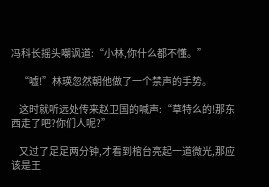冯科长摇头嘲讽道:“小林,你什么都不懂。”

    “嘘!”林瑛忽然朝他做了一个禁声的手势。

    这时就听远处传来赵卫国的喊声:“草特么的!那东西走了吧?你们人呢?”

    又过了足足两分钟,才看到棺台亮起一道微光,那应该是王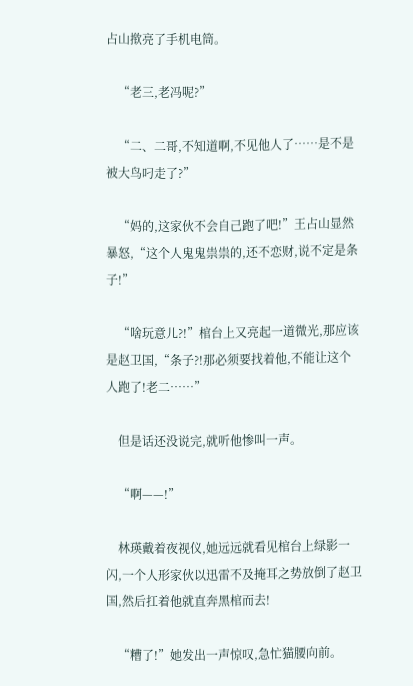占山揿亮了手机电筒。

    “老三,老冯呢?”

    “二、二哥,不知道啊,不见他人了……是不是被大鸟叼走了?”

    “妈的,这家伙不会自己跑了吧!”王占山显然暴怒,“这个人鬼鬼祟祟的,还不恋财,说不定是条子!”

    “啥玩意儿?!”棺台上又亮起一道微光,那应该是赵卫国,“条子?!那必须要找着他,不能让这个人跑了!老二……”

    但是话还没说完,就听他惨叫一声。

    “啊——!”

    林瑛戴着夜视仪,她远远就看见棺台上绿影一闪,一个人形家伙以迅雷不及掩耳之势放倒了赵卫国,然后扛着他就直奔黑棺而去!

    “糟了!”她发出一声惊叹,急忙猫腰向前。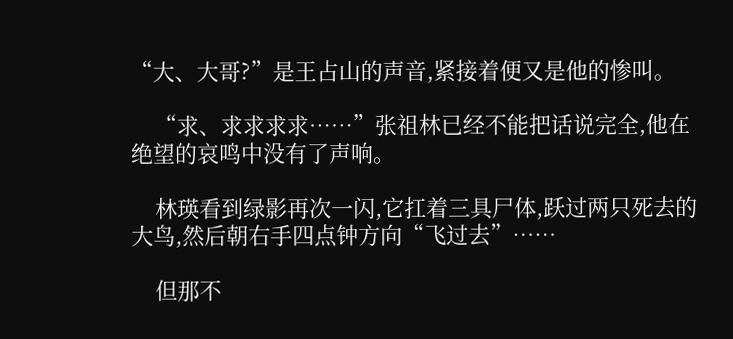“大、大哥?”是王占山的声音,紧接着便又是他的惨叫。

    “求、求求求求……”张祖林已经不能把话说完全,他在绝望的哀鸣中没有了声响。

    林瑛看到绿影再次一闪,它扛着三具尸体,跃过两只死去的大鸟,然后朝右手四点钟方向“飞过去”……

    但那不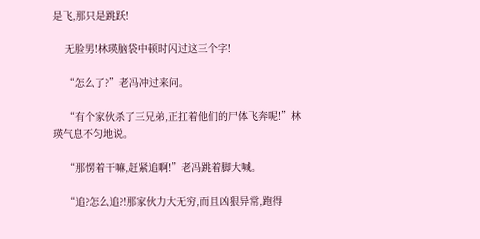是飞,那只是跳跃!

    无脸男!林瑛脑袋中顿时闪过这三个字!

    “怎么了?”老冯冲过来问。

    “有个家伙杀了三兄弟,正扛着他们的尸体飞奔呢!”林瑛气息不匀地说。

    “那愣着干嘛,赶紧追啊!”老冯跳着脚大喊。

    “追?怎么追?!那家伙力大无穷,而且凶狠异常,跑得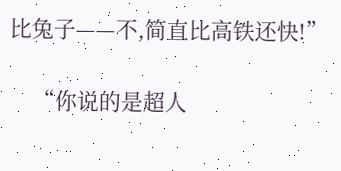比兔子——不,简直比高铁还快!”

    “你说的是超人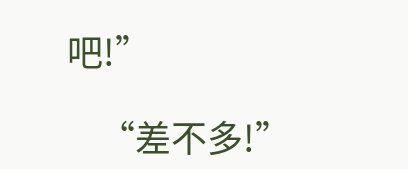吧!”

    “差不多!”